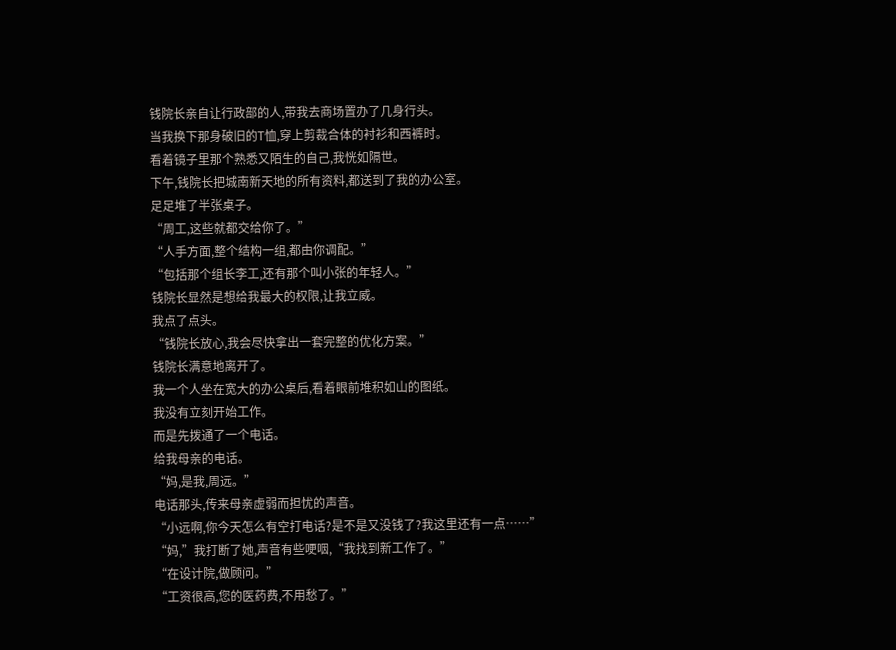钱院长亲自让行政部的人,带我去商场置办了几身行头。
当我换下那身破旧的T恤,穿上剪裁合体的衬衫和西裤时。
看着镜子里那个熟悉又陌生的自己,我恍如隔世。
下午,钱院长把城南新天地的所有资料,都送到了我的办公室。
足足堆了半张桌子。
“周工,这些就都交给你了。”
“人手方面,整个结构一组,都由你调配。”
“包括那个组长李工,还有那个叫小张的年轻人。”
钱院长显然是想给我最大的权限,让我立威。
我点了点头。
“钱院长放心,我会尽快拿出一套完整的优化方案。”
钱院长满意地离开了。
我一个人坐在宽大的办公桌后,看着眼前堆积如山的图纸。
我没有立刻开始工作。
而是先拨通了一个电话。
给我母亲的电话。
“妈,是我,周远。”
电话那头,传来母亲虚弱而担忧的声音。
“小远啊,你今天怎么有空打电话?是不是又没钱了?我这里还有一点……”
“妈,”我打断了她,声音有些哽咽,“我找到新工作了。”
“在设计院,做顾问。”
“工资很高,您的医药费,不用愁了。”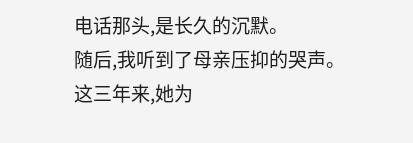电话那头,是长久的沉默。
随后,我听到了母亲压抑的哭声。
这三年来,她为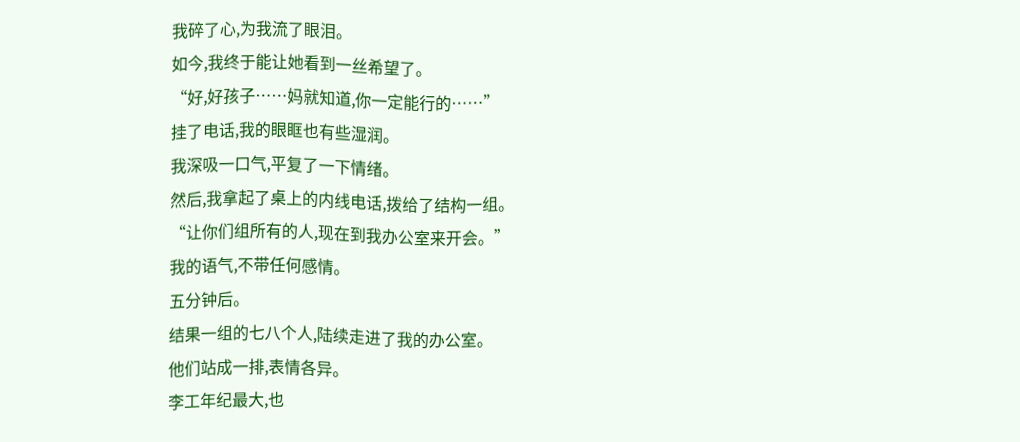我碎了心,为我流了眼泪。
如今,我终于能让她看到一丝希望了。
“好,好孩子……妈就知道,你一定能行的……”
挂了电话,我的眼眶也有些湿润。
我深吸一口气,平复了一下情绪。
然后,我拿起了桌上的内线电话,拨给了结构一组。
“让你们组所有的人,现在到我办公室来开会。”
我的语气,不带任何感情。
五分钟后。
结果一组的七八个人,陆续走进了我的办公室。
他们站成一排,表情各异。
李工年纪最大,也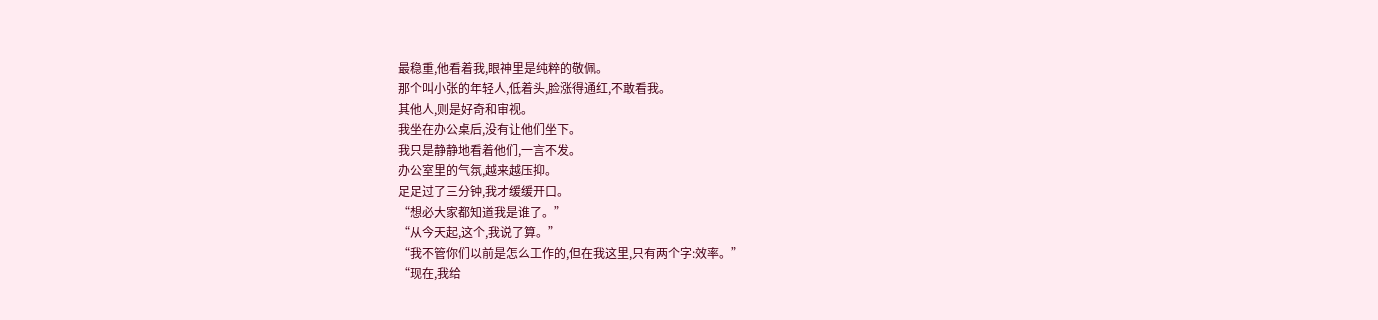最稳重,他看着我,眼神里是纯粹的敬佩。
那个叫小张的年轻人,低着头,脸涨得通红,不敢看我。
其他人,则是好奇和审视。
我坐在办公桌后,没有让他们坐下。
我只是静静地看着他们,一言不发。
办公室里的气氛,越来越压抑。
足足过了三分钟,我才缓缓开口。
“想必大家都知道我是谁了。”
“从今天起,这个,我说了算。”
“我不管你们以前是怎么工作的,但在我这里,只有两个字:效率。”
“现在,我给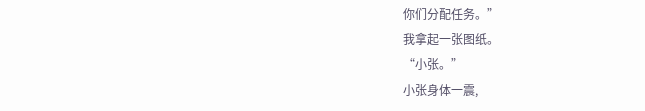你们分配任务。”
我拿起一张图纸。
“小张。”
小张身体一震,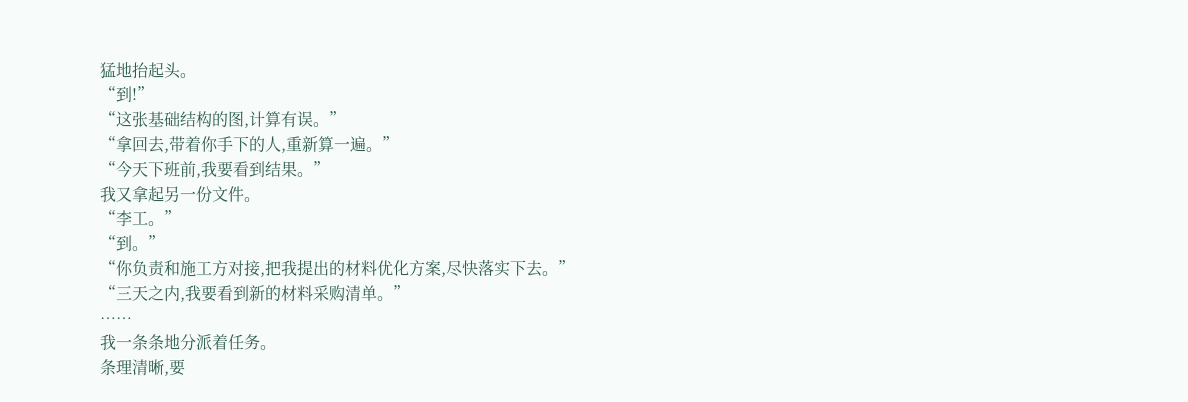猛地抬起头。
“到!”
“这张基础结构的图,计算有误。”
“拿回去,带着你手下的人,重新算一遍。”
“今天下班前,我要看到结果。”
我又拿起另一份文件。
“李工。”
“到。”
“你负责和施工方对接,把我提出的材料优化方案,尽快落实下去。”
“三天之内,我要看到新的材料采购清单。”
……
我一条条地分派着任务。
条理清晰,要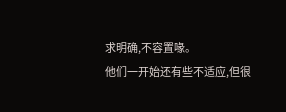求明确,不容置喙。
他们一开始还有些不适应,但很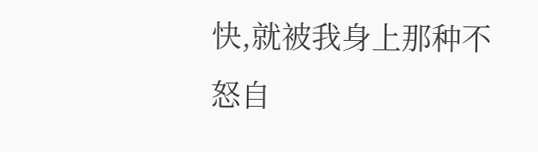快,就被我身上那种不怒自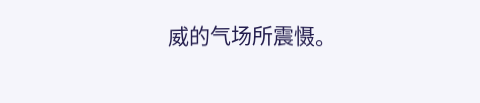威的气场所震慑。